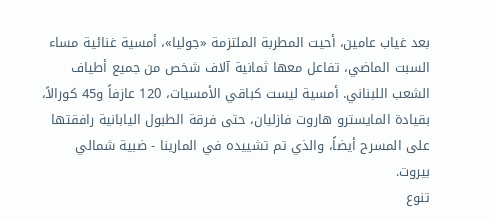بعد غياب عامين، أحيت المطربة الملتزمة «جوليا»، أمسية غنائية مساء السبت الماضي، تفاعل معها ثمانية آلاف شخص من جميع أطياف الشعب اللبناني. أمسية ليست كباقي الأمسيات، 120 عازفاً و45 كورالاً، بقيادة المايسترو هاروت فازليان، حتى فرقة الطبول اليابانية رافقتها على المسرح أيضاً، والذي تم تشييده في المارينا - ضبية شمالي بيروت.
تنوع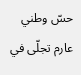حسّ وطني عارم تجلّى في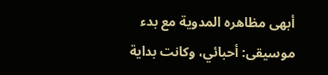أبهى مظاهره المدوية مع بدء موسيقى: أحبائي، وكانت بداية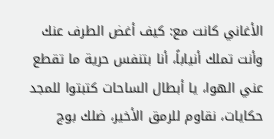الأغاني كانت مع: كيف أغض الطرف عنك وأنت تملك أنياباً، أنا بتنفس حرية ما تقطع عني الهوا، يا أبطال الساحات كتبتوا للمجد حكايات، نقاوم للرمق الأخير، ضلك بوج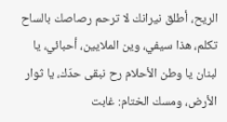الريح، أطلق نيرانك لا ترحم رصاصك بالساح تكلم، هذا سيفي، وين الملايين، أحبائي، يا لبنان يا وطن الأحلام رح نبقى حدّك، يا ثوار الأرض، ومسك الختام: غابت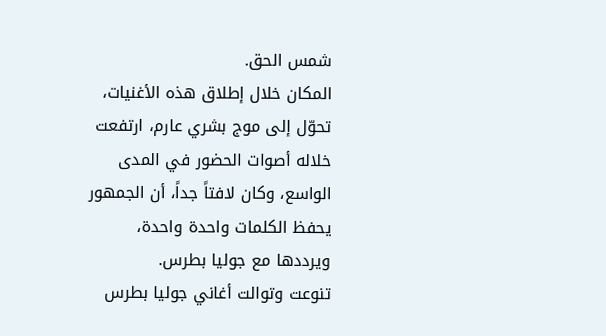شمس الحق.
المكان خلال إطلاق هذه الأغنيات، تحوّل إلى موج بشري عارم، ارتفعت خلاله أصوات الحضور في المدى الواسع، وكان لافتاً جداً، أن الجمهور يحفظ الكلمات واحدة واحدة، ويرددها مع جوليا بطرس.
تنوعت وتوالت أغاني جوليا بطرس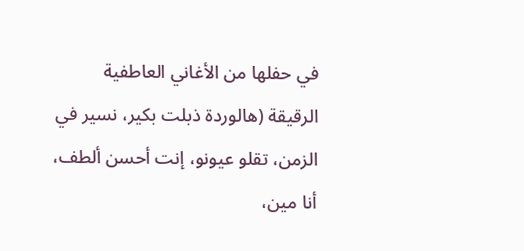في حفلها من الأغاني العاطفية الرقيقة (هالوردة ذبلت بكير، نسير في الزمن، تقلو عيونو، إنت أحسن ألطف، أنا مين،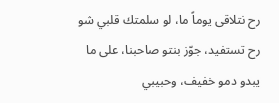رح نتلاقى يوماً ما، لو سلمتك قلبي شو رح تستفيد، جوّز بنتو صاحبنا، على ما يبدو دمو خفيف، وحبيبي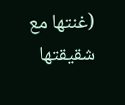(غنتها مع شقيقتها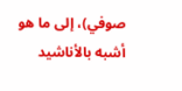صوفي)، إلى ما هو أشبه بالأناشيد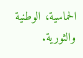الحماسية، الوطنية والثورية.